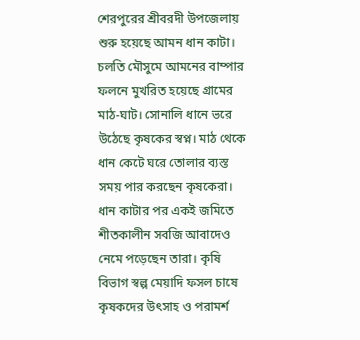শেরপুরের শ্রীবরদী উপজেলায় শুরু হয়েছে আমন ধান কাটা। চলতি মৌসুমে আমনের বাম্পার ফলনে মুখরিত হয়েছে গ্রামের মাঠ-ঘাট। সোনালি ধানে ভরে উঠেছে কৃষকের স্বপ্ন। মাঠ থেকে ধান কেটে ঘরে তোলার ব্যস্ত সময় পার করছেন কৃষকেরা। ধান কাটার পর একই জমিতে শীতকালীন সবজি আবাদেও নেমে পড়েছেন তারা। কৃষি বিভাগ স্বল্প মেয়াদি ফসল চাষে কৃষকদের উৎসাহ ও পরামর্শ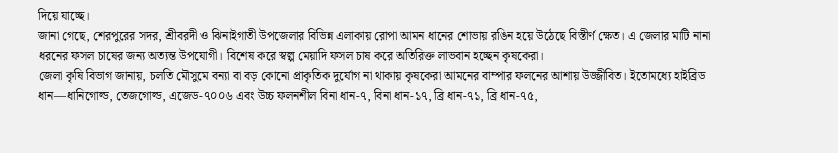দিয়ে যাচ্ছে।
জানা গেছে, শেরপুরের সদর, শ্রীবরদী ও ঝিনাইগাতী উপজেলার বিভিন্ন এলাকায় রোপা আমন ধানের শোভায় রঙিন হয়ে উঠেছে বিস্তীর্ণ ক্ষেত। এ জেলার মাটি নানা ধরনের ফসল চাষের জন্য অত্যন্ত উপযোগী। বিশেষ করে স্বল্প মেয়াদি ফসল চাষ করে অতিরিক্ত লাভবান হচ্ছেন কৃষকেরা।
জেলা কৃষি বিভাগ জানায়, চলতি মৌসুমে বন্যা বা বড় কোনো প্রাকৃতিক দুর্যোগ না থাকায় কৃষকেরা আমনের বাম্পার ফলনের আশায় উজ্জীবিত। ইতোমধ্যে হাইব্রিড ধান—ধানিগোল্ড, তেজগোল্ড, এজেড-৭০০৬ এবং উচ্চ ফলনশীল বিনা ধান-৭, বিনা ধান-১৭, ব্রি ধান-৭১, ব্রি ধান-৭৫,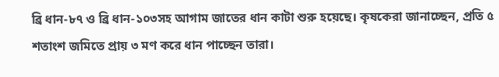ব্রি ধান-৮৭ ও ব্রি ধান-১০৩সহ আগাম জাতের ধান কাটা শুরু হয়েছে। কৃষকেরা জানাচ্ছেন, প্রতি ৫ শতাংশ জমিতে প্রায় ৩ মণ করে ধান পাচ্ছেন তারা।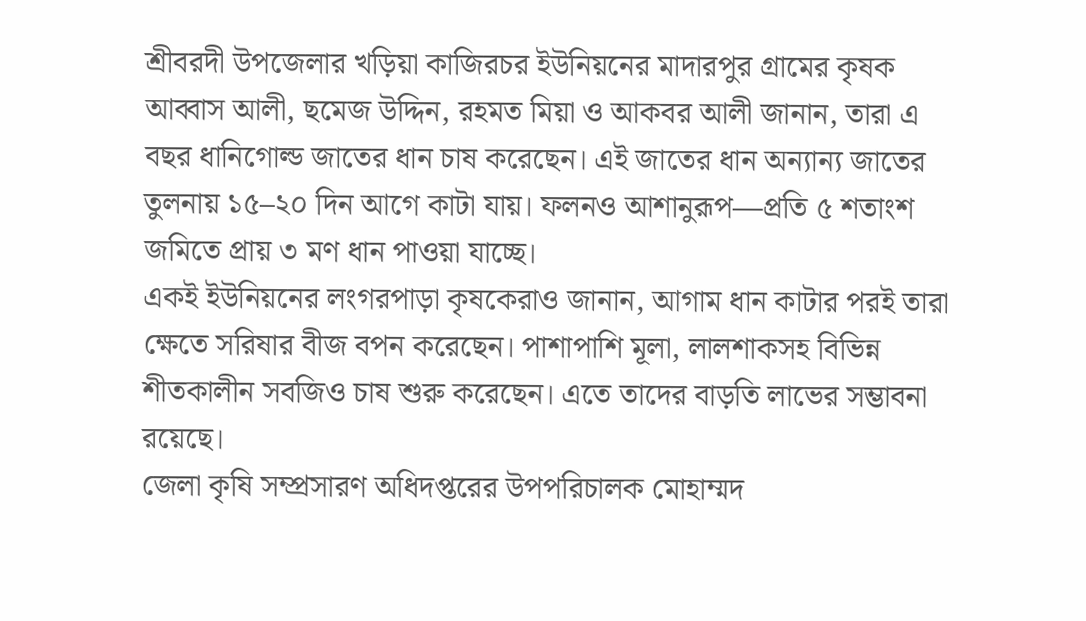শ্রীবরদী উপজেলার খড়িয়া কাজিরচর ইউনিয়নের মাদারপুর গ্রামের কৃষক আব্বাস আলী, ছমেজ উদ্দিন, রহমত মিয়া ও আকবর আলী জানান, তারা এ বছর ধানিগোল্ড জাতের ধান চাষ করেছেন। এই জাতের ধান অন্যান্য জাতের তুলনায় ১৫–২০ দিন আগে কাটা যায়। ফলনও আশানুরূপ—প্রতি ৫ শতাংশ জমিতে প্রায় ৩ মণ ধান পাওয়া যাচ্ছে।
একই ইউনিয়নের লংগরপাড়া কৃষকেরাও জানান, আগাম ধান কাটার পরই তারা ক্ষেতে সরিষার বীজ বপন করেছেন। পাশাপাশি মূলা, লালশাকসহ বিভিন্ন শীতকালীন সবজিও চাষ শুরু করেছেন। এতে তাদের বাড়তি লাভের সম্ভাবনা রয়েছে।
জেলা কৃষি সম্প্রসারণ অধিদপ্তরের উপপরিচালক মোহাম্মদ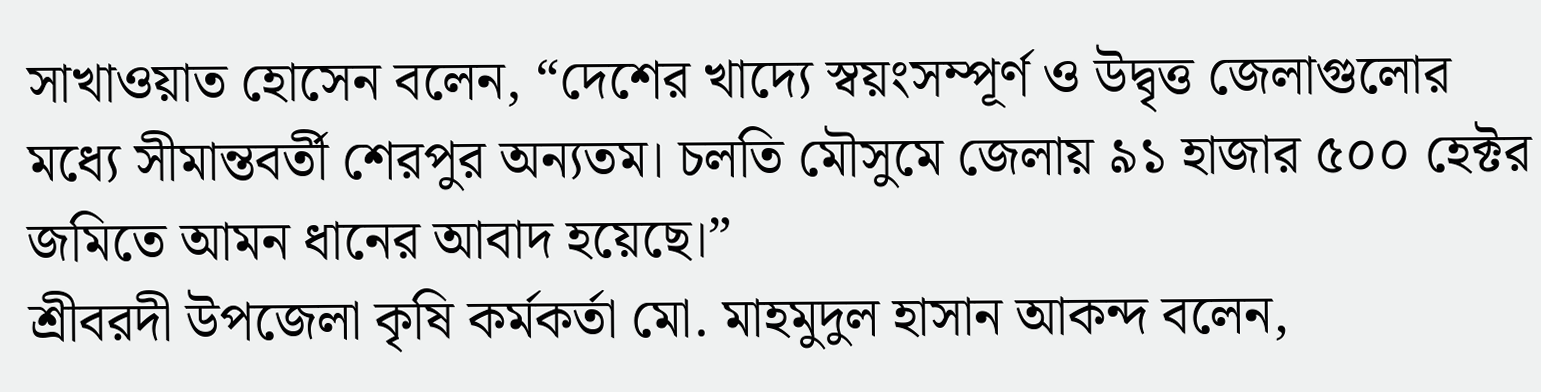সাখাওয়াত হোসেন বলেন, “দেশের খাদ্যে স্বয়ংসম্পূর্ণ ও উদ্বৃত্ত জেলাগুলোর মধ্যে সীমান্তবর্তী শেরপুর অন্যতম। চলতি মৌসুমে জেলায় ৯১ হাজার ৫০০ হেক্টর জমিতে আমন ধানের আবাদ হয়েছে।”
শ্রীবরদী উপজেলা কৃষি কর্মকর্তা মো. মাহমুদুল হাসান আকন্দ বলেন,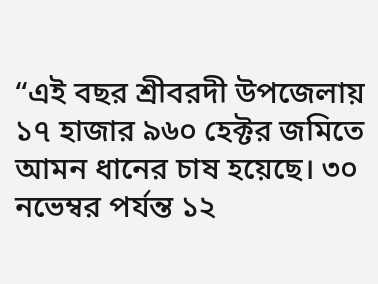“এই বছর শ্রীবরদী উপজেলায় ১৭ হাজার ৯৬০ হেক্টর জমিতে আমন ধানের চাষ হয়েছে। ৩০ নভেম্বর পর্যন্ত ১২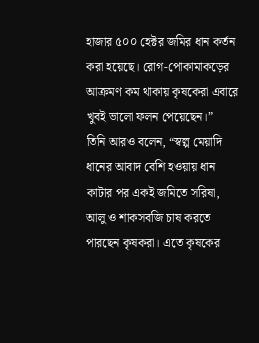হাজার ৫০০ হেক্টর জমির ধান কর্তন করা হয়েছে। রোগ-পোকামাকড়ের আক্রমণ কম থাকায় কৃষকেরা এবারে খুবই ভালো ফলন পেয়েছেন।”
তিনি আরও বলেন, “স্বল্প মেয়াদি ধানের আবাদ বেশি হওয়ায় ধান কাটার পর একই জমিতে সরিষা, আলু ও শাকসবজি চাষ করতে পারছেন কৃষকরা। এতে কৃষকের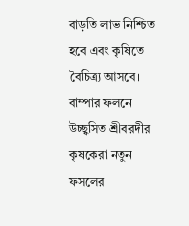বাড়তি লাভ নিশ্চিত হবে এবং কৃষিতে বৈচিত্র্য আসবে। বাম্পার ফলনে উচ্ছ্বসিত শ্রীবরদীর কৃষকেরা নতুন ফসলের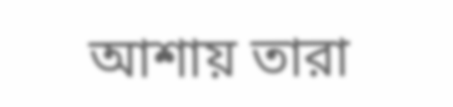আশায় তারা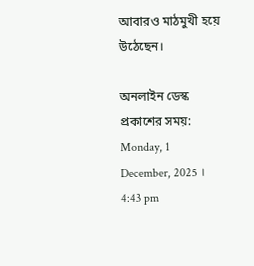আবারও মাঠমুখী হয়ে উঠেছেন।

অনলাইন ডেস্ক
প্রকাশের সময়: Monday, 1 December, 2025 । 4:43 pm